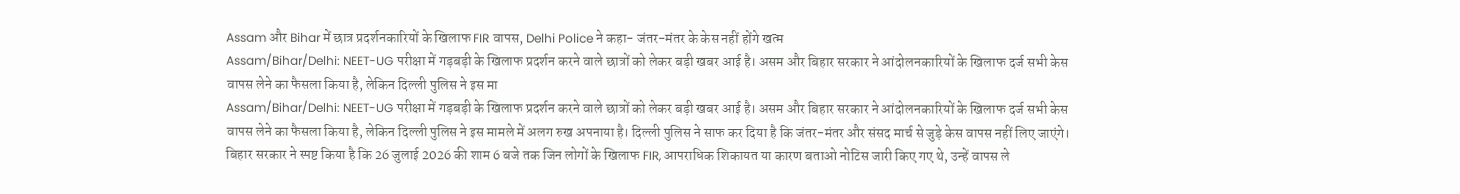Assam और Bihar में छात्र प्रदर्शनकारियों के खिलाफ FIR वापस, Delhi Police ने कहा- जंतर-मंतर के केस नहीं होंगे खत्म
Assam/Bihar/Delhi: NEET-UG परीक्षा में गड़बड़ी के खिलाफ प्रदर्शन करने वाले छात्रों को लेकर बड़ी खबर आई है। असम और बिहार सरकार ने आंदोलनकारियों के खिलाफ दर्ज सभी केस वापस लेने का फैसला किया है, लेकिन दिल्ली पुलिस ने इस मा
Assam/Bihar/Delhi: NEET-UG परीक्षा में गड़बड़ी के खिलाफ प्रदर्शन करने वाले छात्रों को लेकर बड़ी खबर आई है। असम और बिहार सरकार ने आंदोलनकारियों के खिलाफ दर्ज सभी केस वापस लेने का फैसला किया है, लेकिन दिल्ली पुलिस ने इस मामले में अलग रुख अपनाया है। दिल्ली पुलिस ने साफ कर दिया है कि जंतर-मंतर और संसद मार्च से जुड़े केस वापस नहीं लिए जाएंगे।
बिहार सरकार ने स्पष्ट किया है कि 26 जुलाई 2026 की शाम 6 बजे तक जिन लोगों के खिलाफ FIR, आपराधिक शिकायत या कारण बताओ नोटिस जारी किए गए थे, उन्हें वापस ले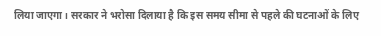लिया जाएगा। सरकार ने भरोसा दिलाया है कि इस समय सीमा से पहले की घटनाओं के लिए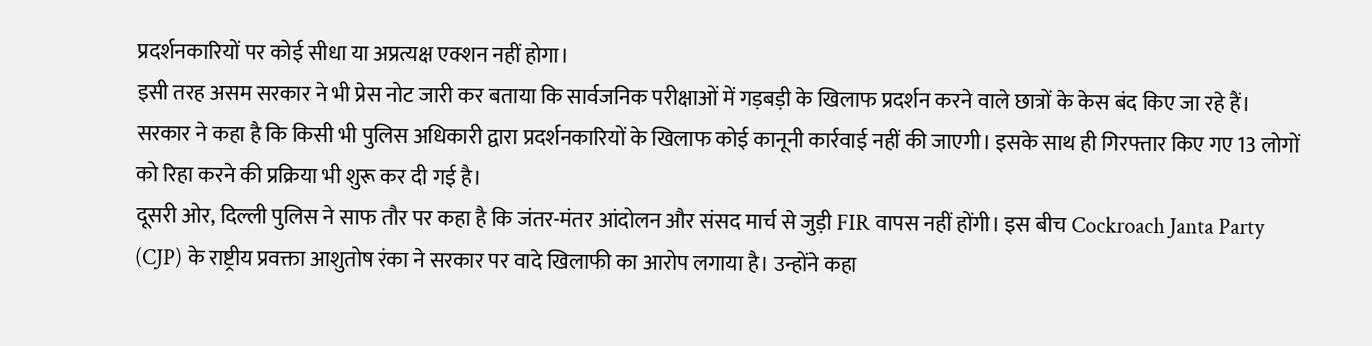प्रदर्शनकारियों पर कोई सीधा या अप्रत्यक्ष एक्शन नहीं होगा।
इसी तरह असम सरकार ने भी प्रेस नोट जारी कर बताया कि सार्वजनिक परीक्षाओं में गड़बड़ी के खिलाफ प्रदर्शन करने वाले छात्रों के केस बंद किए जा रहे हैं। सरकार ने कहा है कि किसी भी पुलिस अधिकारी द्वारा प्रदर्शनकारियों के खिलाफ कोई कानूनी कार्रवाई नहीं की जाएगी। इसके साथ ही गिरफ्तार किए गए 13 लोगों को रिहा करने की प्रक्रिया भी शुरू कर दी गई है।
दूसरी ओर, दिल्ली पुलिस ने साफ तौर पर कहा है कि जंतर-मंतर आंदोलन और संसद मार्च से जुड़ी FIR वापस नहीं होंगी। इस बीच Cockroach Janta Party (CJP) के राष्ट्रीय प्रवक्ता आशुतोष रंका ने सरकार पर वादे खिलाफी का आरोप लगाया है। उन्होंने कहा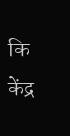कि केंद्र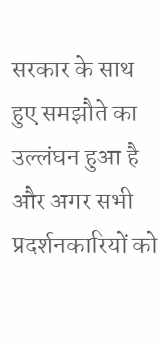सरकार के साथ हुए समझौते का उल्लंघन हुआ है और अगर सभी प्रदर्शनकारियों को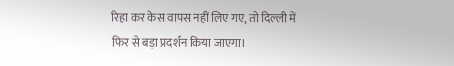रिहा कर केस वापस नहीं लिए गए, तो दिल्ली में फिर से बड़ा प्रदर्शन किया जाएगा।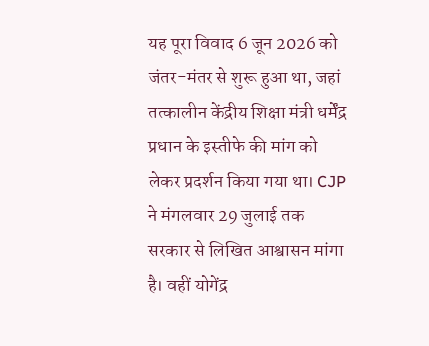यह पूरा विवाद 6 जून 2026 को जंतर-मंतर से शुरू हुआ था, जहां तत्कालीन केंद्रीय शिक्षा मंत्री धर्मेंद्र प्रधान के इस्तीफे की मांग को लेकर प्रदर्शन किया गया था। CJP ने मंगलवार 29 जुलाई तक सरकार से लिखित आश्वासन मांगा है। वहीं योगेंद्र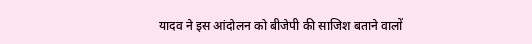यादव ने इस आंदोलन को बीजेपी की साजिश बताने वालों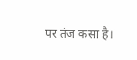पर तंज कसा है।